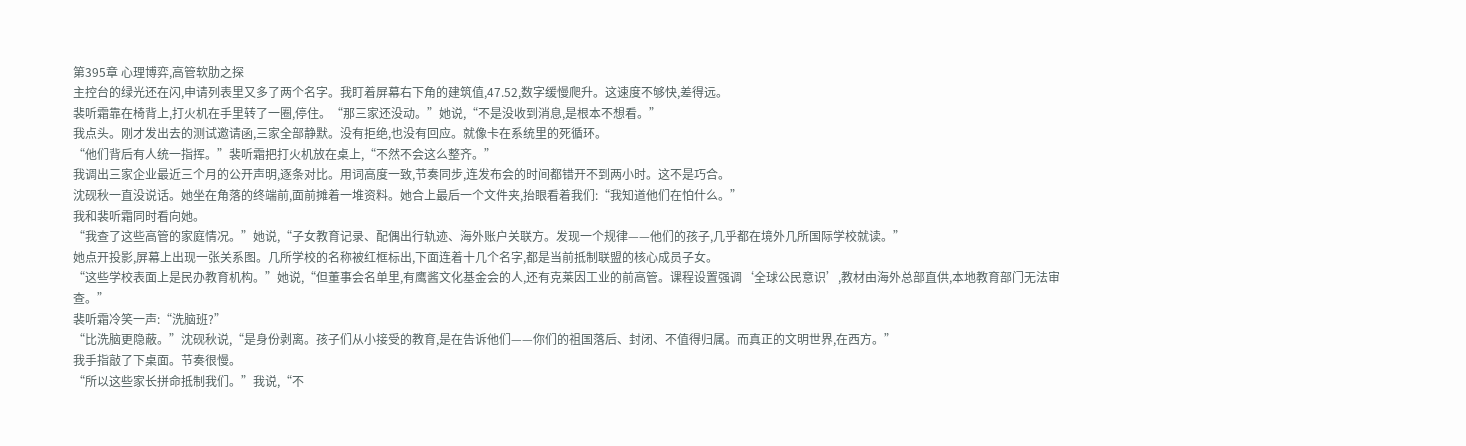第395章 心理博弈,高管软肋之探
主控台的绿光还在闪,申请列表里又多了两个名字。我盯着屏幕右下角的建筑值,47.52,数字缓慢爬升。这速度不够快,差得远。
裴听霜靠在椅背上,打火机在手里转了一圈,停住。“那三家还没动。”她说,“不是没收到消息,是根本不想看。”
我点头。刚才发出去的测试邀请函,三家全部静默。没有拒绝,也没有回应。就像卡在系统里的死循环。
“他们背后有人统一指挥。”裴听霜把打火机放在桌上,“不然不会这么整齐。”
我调出三家企业最近三个月的公开声明,逐条对比。用词高度一致,节奏同步,连发布会的时间都错开不到两小时。这不是巧合。
沈砚秋一直没说话。她坐在角落的终端前,面前摊着一堆资料。她合上最后一个文件夹,抬眼看着我们:“我知道他们在怕什么。”
我和裴听霜同时看向她。
“我查了这些高管的家庭情况。”她说,“子女教育记录、配偶出行轨迹、海外账户关联方。发现一个规律——他们的孩子,几乎都在境外几所国际学校就读。”
她点开投影,屏幕上出现一张关系图。几所学校的名称被红框标出,下面连着十几个名字,都是当前抵制联盟的核心成员子女。
“这些学校表面上是民办教育机构。”她说,“但董事会名单里,有鹰酱文化基金会的人,还有克莱因工业的前高管。课程设置强调‘全球公民意识’,教材由海外总部直供,本地教育部门无法审查。”
裴听霜冷笑一声:“洗脑班?”
“比洗脑更隐蔽。”沈砚秋说,“是身份剥离。孩子们从小接受的教育,是在告诉他们——你们的祖国落后、封闭、不值得归属。而真正的文明世界,在西方。”
我手指敲了下桌面。节奏很慢。
“所以这些家长拼命抵制我们。”我说,“不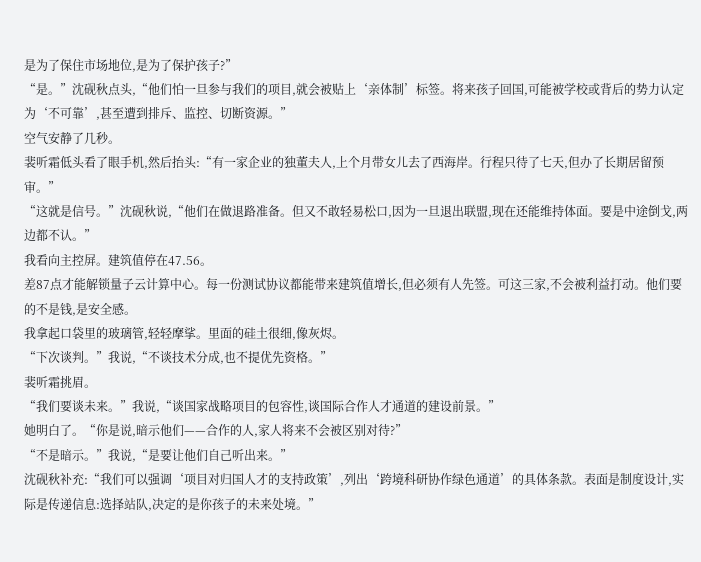是为了保住市场地位,是为了保护孩子?”
“是。”沈砚秋点头,“他们怕一旦参与我们的项目,就会被贴上‘亲体制’标签。将来孩子回国,可能被学校或背后的势力认定为‘不可靠’,甚至遭到排斥、监控、切断资源。”
空气安静了几秒。
裴听霜低头看了眼手机,然后抬头:“有一家企业的独董夫人,上个月带女儿去了西海岸。行程只待了七天,但办了长期居留预审。”
“这就是信号。”沈砚秋说,“他们在做退路准备。但又不敢轻易松口,因为一旦退出联盟,现在还能维持体面。要是中途倒戈,两边都不认。”
我看向主控屏。建筑值停在47.56。
差87点才能解锁量子云计算中心。每一份测试协议都能带来建筑值增长,但必须有人先签。可这三家,不会被利益打动。他们要的不是钱,是安全感。
我拿起口袋里的玻璃管,轻轻摩挲。里面的硅土很细,像灰烬。
“下次谈判。”我说,“不谈技术分成,也不提优先资格。”
裴听霜挑眉。
“我们要谈未来。”我说,“谈国家战略项目的包容性,谈国际合作人才通道的建设前景。”
她明白了。“你是说,暗示他们——合作的人,家人将来不会被区别对待?”
“不是暗示。”我说,“是要让他们自己听出来。”
沈砚秋补充:“我们可以强调‘项目对归国人才的支持政策’,列出‘跨境科研协作绿色通道’的具体条款。表面是制度设计,实际是传递信息:选择站队,决定的是你孩子的未来处境。”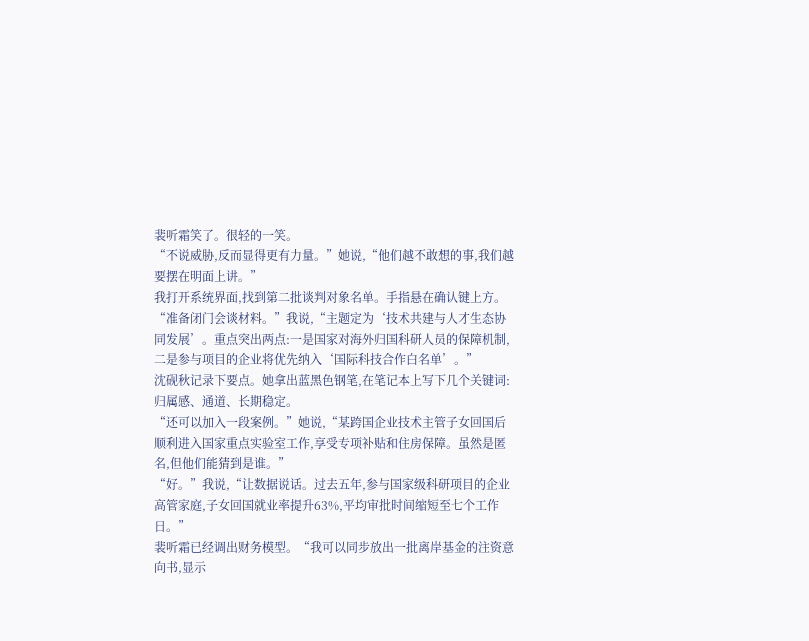裴听霜笑了。很轻的一笑。
“不说威胁,反而显得更有力量。”她说,“他们越不敢想的事,我们越要摆在明面上讲。”
我打开系统界面,找到第二批谈判对象名单。手指悬在确认键上方。
“准备闭门会谈材料。”我说,“主题定为‘技术共建与人才生态协同发展’。重点突出两点:一是国家对海外归国科研人员的保障机制,二是参与项目的企业将优先纳入‘国际科技合作白名单’。”
沈砚秋记录下要点。她拿出蓝黑色钢笔,在笔记本上写下几个关键词:归属感、通道、长期稳定。
“还可以加入一段案例。”她说,“某跨国企业技术主管子女回国后顺利进入国家重点实验室工作,享受专项补贴和住房保障。虽然是匿名,但他们能猜到是谁。”
“好。”我说,“让数据说话。过去五年,参与国家级科研项目的企业高管家庭,子女回国就业率提升63%,平均审批时间缩短至七个工作日。”
裴听霜已经调出财务模型。“我可以同步放出一批离岸基金的注资意向书,显示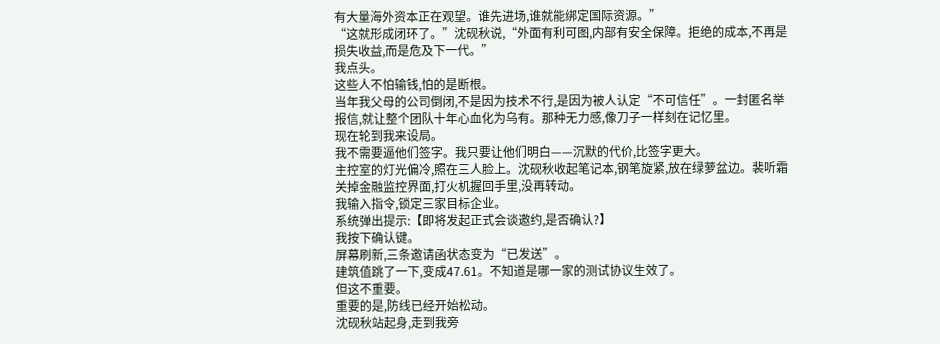有大量海外资本正在观望。谁先进场,谁就能绑定国际资源。”
“这就形成闭环了。”沈砚秋说,“外面有利可图,内部有安全保障。拒绝的成本,不再是损失收益,而是危及下一代。”
我点头。
这些人不怕输钱,怕的是断根。
当年我父母的公司倒闭,不是因为技术不行,是因为被人认定“不可信任”。一封匿名举报信,就让整个团队十年心血化为乌有。那种无力感,像刀子一样刻在记忆里。
现在轮到我来设局。
我不需要逼他们签字。我只要让他们明白——沉默的代价,比签字更大。
主控室的灯光偏冷,照在三人脸上。沈砚秋收起笔记本,钢笔旋紧,放在绿萝盆边。裴听霜关掉金融监控界面,打火机握回手里,没再转动。
我输入指令,锁定三家目标企业。
系统弹出提示:【即将发起正式会谈邀约,是否确认?】
我按下确认键。
屏幕刷新,三条邀请函状态变为“已发送”。
建筑值跳了一下,变成47.61。不知道是哪一家的测试协议生效了。
但这不重要。
重要的是,防线已经开始松动。
沈砚秋站起身,走到我旁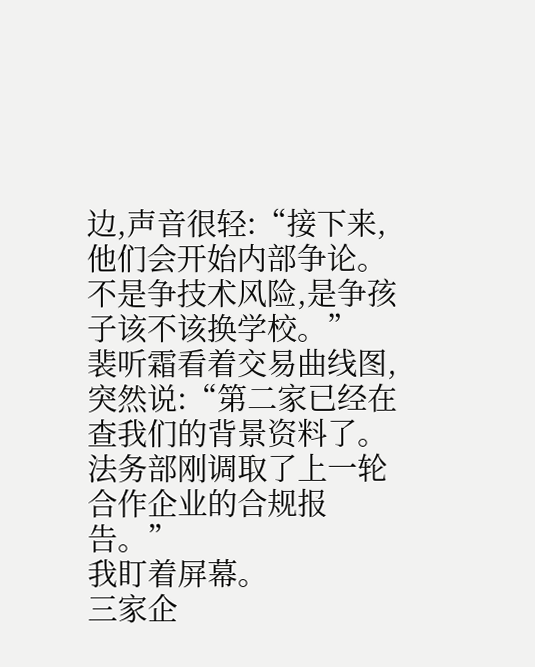边,声音很轻:“接下来,他们会开始内部争论。不是争技术风险,是争孩子该不该换学校。”
裴听霜看着交易曲线图,突然说:“第二家已经在查我们的背景资料了。法务部刚调取了上一轮合作企业的合规报告。”
我盯着屏幕。
三家企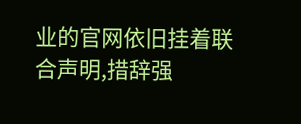业的官网依旧挂着联合声明,措辞强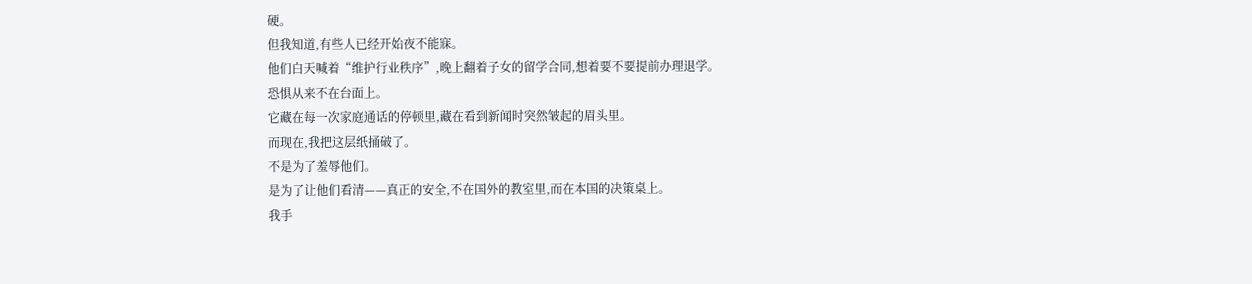硬。
但我知道,有些人已经开始夜不能寐。
他们白天喊着“维护行业秩序”,晚上翻着子女的留学合同,想着要不要提前办理退学。
恐惧从来不在台面上。
它藏在每一次家庭通话的停顿里,藏在看到新闻时突然皱起的眉头里。
而现在,我把这层纸捅破了。
不是为了羞辱他们。
是为了让他们看清——真正的安全,不在国外的教室里,而在本国的决策桌上。
我手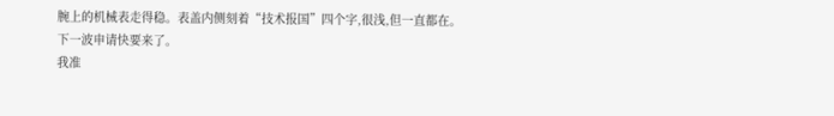腕上的机械表走得稳。表盖内侧刻着“技术报国”四个字,很浅,但一直都在。
下一波申请快要来了。
我准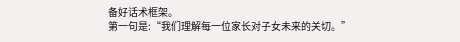备好话术框架。
第一句是:“我们理解每一位家长对子女未来的关切。”